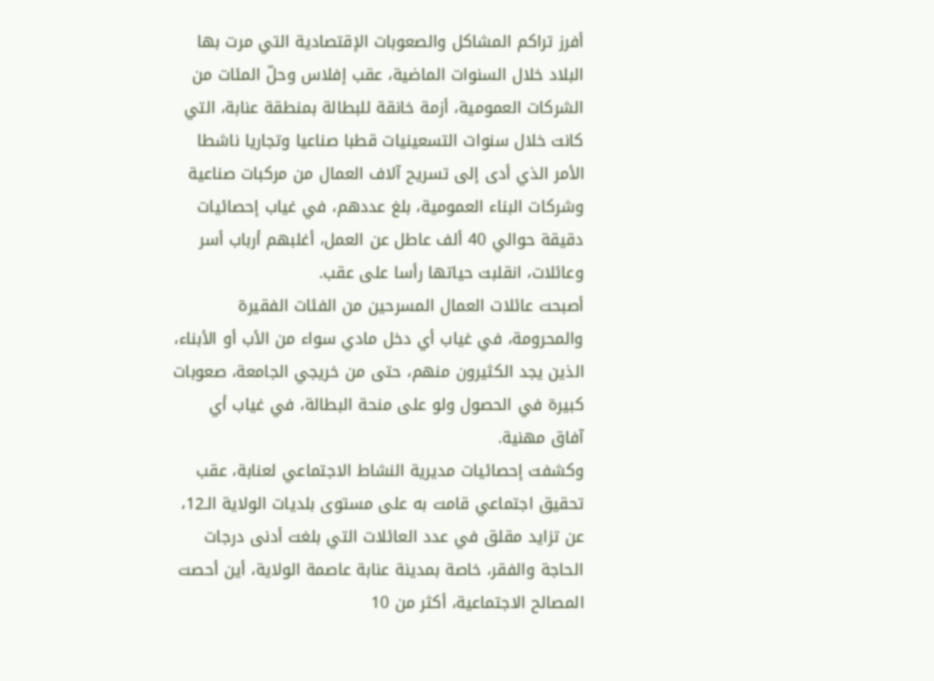أفرز تراكم المشاكل والصعوبات الإقتصادية التي مرت بها البلاد خلال السنوات الماضية، عقب إفلاس وحلّ المئات من الشركات العمومية، أزمة خانقة للبطالة بمنطقة عنابة، التي كانت خلال سنوات التسعينيات قطبا صناعيا وتجاريا ناشطا
الأمر الذي أدى إلى تسريح آلاف العمال من مركبات صناعية وشركات البناء العمومية، بلغ عددهم، في غياب إحصائيات دقيقة حوالي 40 ألف عاطل عن العمل، أغلبهم أرباب أسر وعائلات، انقلبت حياتها رأسا على عقب.
أصبحت عائلات العمال المسرحين من الفئات الفقيرة والمحرومة، في غياب أي دخل مادي سواء من الأب أو الأبناء، الذين يجد الكثيرون منهم، حتى من خريجي الجامعة، صعوبات كبيرة في الحصول ولو على منحة البطالة، في غياب أي آفاق مهنية.
وكشفت إحصائيات مديرية النشاط الاجتماعي لعنابة، عقب تحقيق اجتماعي قامت به على مستوى بلديات الولاية الـ12، عن تزايد مقلق في عدد العائلات التي بلغت أدنى درجات الحاجة والفقر، خاصة بمدينة عنابة عاصمة الولاية، أين أحصت المصالح الاجتماعية، أكثر من 10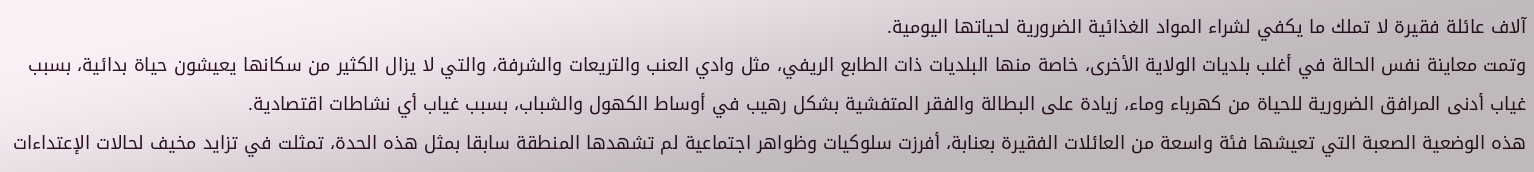آلاف عائلة فقيرة لا تملك ما يكفي لشراء المواد الغذائية الضرورية لحياتها اليومية.
وتمت معاينة نفس الحالة في أغلب بلديات الولاية الأخرى، خاصة منها البلديات ذات الطابع الريفي، مثل وادي العنب والتريعات والشرفة، والتي لا يزال الكثير من سكانها يعيشون حياة بدائية، بسبب غياب أدنى المرافق الضرورية للحياة من كهرباء وماء، زيادة على البطالة والفقر المتفشية بشكل رهيب في أوساط الكهول والشباب، بسبب غياب أي نشاطات اقتصادية.
هذه الوضعية الصعبة التي تعيشها فئة واسعة من العائلات الفقيرة بعنابة، أفرزت سلوكيات وظواهر اجتماعية لم تشهدها المنطقة سابقا بمثل هذه الحدة، تمثلت في تزايد مخيف لحالات الإعتداءات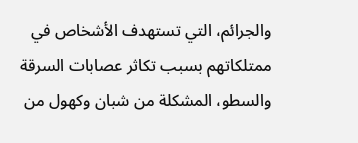والجرائم، التي تستهدف الأشخاص في ممتلكاتهم بسبب تكاثر عصابات السرقة والسطو، المشكلة من شبان وكهول من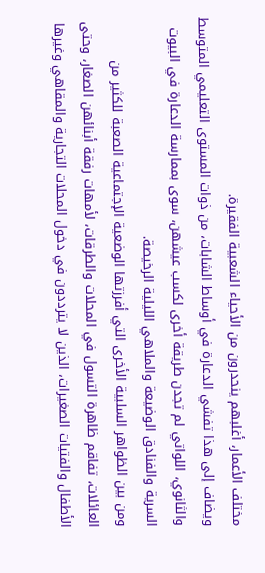مختلف الأعمار، أغلبهم ينحدرون من الأحياء الشعبية الفقيرة.
ويضاف إلى هذا تفشي الدعارة في أوساط الشابات، من ذوات المستوى التعليمي المتوسط والثانوي، اللواتي لم تجدن طريقة أخرى لكسب عيشهن، سوى بممارسة الدعارة في البيوت السرية والفنادق الوضيعة والملاهي الليلية الرخيصة.
ومن بين الظواهر السلبية الأخرى التي أفرزتها الوضعية الإجتماعية الصعبة للكثير من العائلات، تفاقم ظاهرة التسول في المحلات والطرقات، لأمهات رفقة أبنائهن الصغار، وحتى الأطفال والفتيات الصغيرات، الذين لا يترددون في دخول المحلات التجارية والمقاهي وغيرها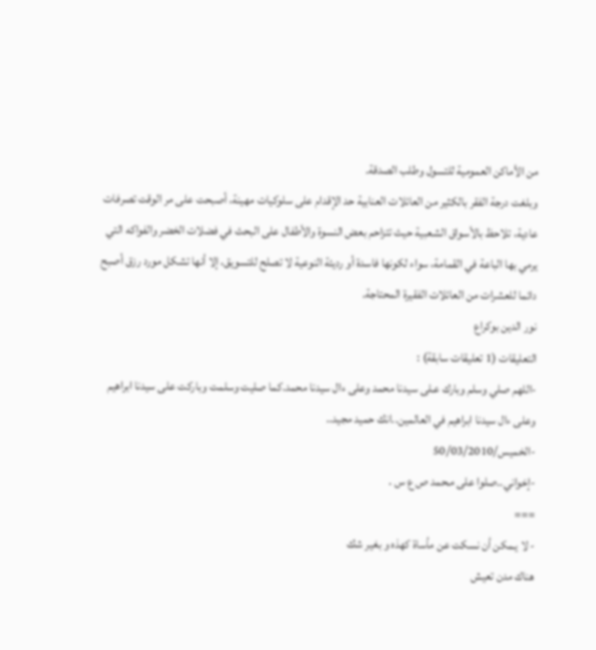من الأماكن العمومية للتسول وطلب الصدقة.
وبلغت درجة الفقر بالكثير من العائلات العنابية حد الإقدام على سلوكيات مهينة، أصبحت على مر الوقت تصرفات عادية، تلاحظ بالأسواق الشعبية حيث تتزاحم بعض النسوة والأطفال على البحث في فضلات الخضر والفواكه التي يرمي بها الباعة في القمامة، سواء لكونها فاسدة أو رديئة النوعية لا تصلح للتسويق، إلا أنها تشكل مورد رزق أصبح دائما للعشرات من العائلات الفقيرة المحتاجة.
نور الدين بوكراع
التعليقات (1 تعليقات سابقة) :
-اللهم صلي وسلم وبارك عـلى سيدنا محمد وعلى ءال سيدنا محمد.كما صليت وسلمت وباركت على سيدنا ابراهيم وعلى ءال سيدنا ابراهيم في العالمين..انك حميد مجيد..
-الخميس/50/03/2010
-إخواني..صلوا على مـحمد ص ع س .
===
- لا يـمكن أن نسكت عن مأساة كهذه و بغير شك
هناك مدن تعيش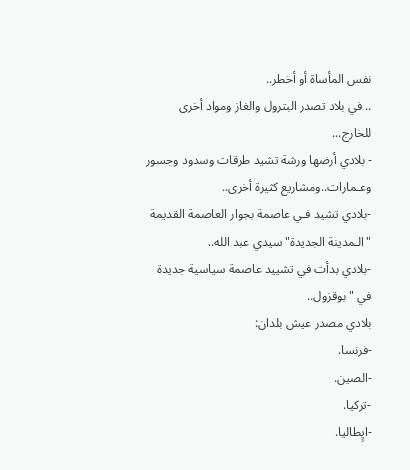نفس المأساة أو أخطر..
.. في بلاد تصدر البترول والغاز ومواد أخرى
للخارج...
- بلادي أرضها ورشة تشيد طرقات وسدود وجسور
وعـمارات..ومشاريع كثيرة أخرى..
-بلادي تشيد فـي عاصمة بجوار العاصمة القديمة
"الـمدينة الجديدة" سيدي عبد الله..
-بلادي بدأت في تشييد عاصمة سياسية جديدة
في "بوقزول..
بلادي مصدر عيش بلدان:
-فرنسا.
-الصين.
-تركيا.
-ايٍطاليا.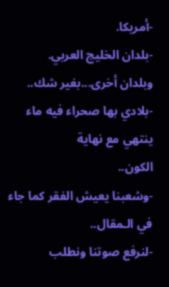-أمريكا.
-بلدان الخليج العربي.
وبلدان أخرى...بغير شك..
-بلادي بها صحراء فيه ماء ينتهي مع نهاية
الكون..
-وشعبنا يعيش الفقر كما جاء في الـمقال..
-لنرفع صوتنا ونطلب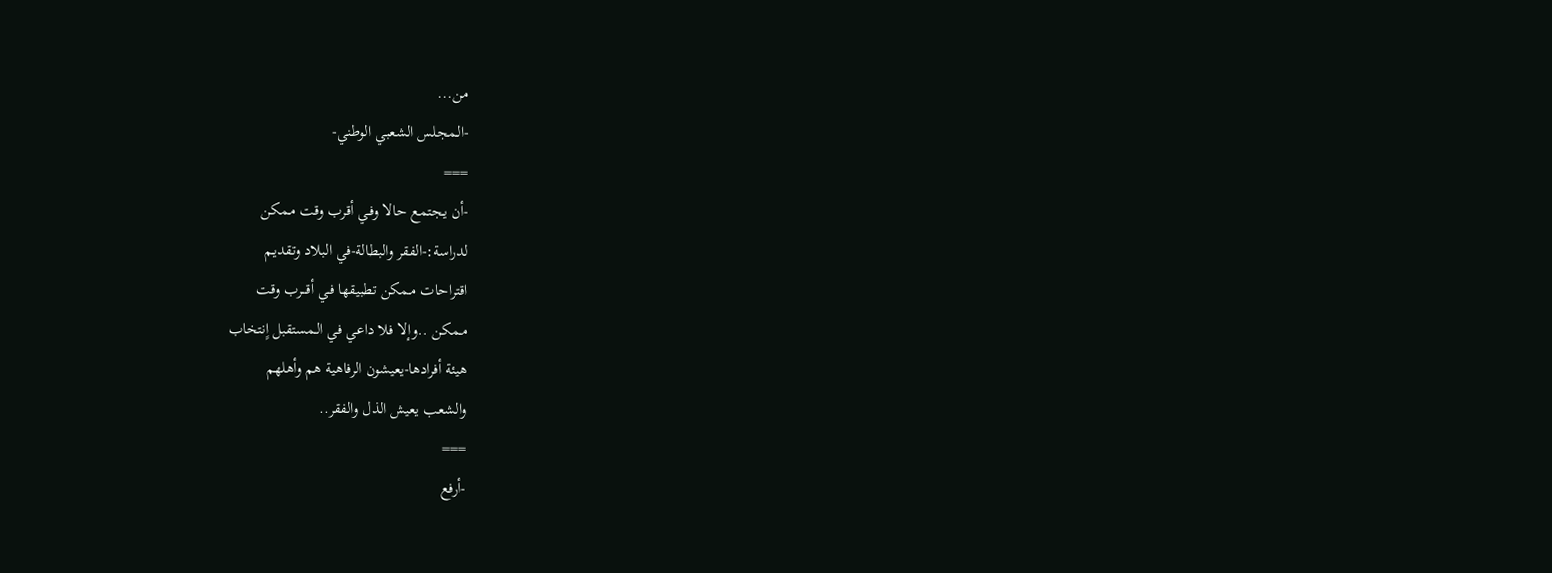من...
-الـمجلس الشعبي الوطني-
===
-أن يـجتمع حالا وفـي أقرب وقت مـمكن
لدراسة:-الفقر والبطالة-في البلاد وتقديـم
اقتراحات مـمكن تطبيقها فـي أقـــرب وقت
مـمكن ..وإلا فلا داعي في الـمستقبل اٍنتخاب
هيئة أفرادها-يعيشون الرفاهية هم وأهلهم
والشعب يعيش الذل والفقر..
===
-أرفع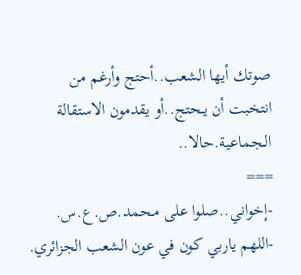صوتك أيها الشعب..أحتج وأرغم من
انتخبت أن يـحتج..أو يقدمون الاستقالة
الـجماعية.حالا..
===
-إخواني..صلوا على مـحمد.ص.ع.س.
-اللهم ياربي كون في عون الشعب الجزائري.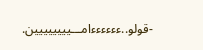-قولو..ءءءءءءامـــيييييييين.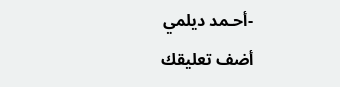-أحـمد ديلمي
أضف تعليقك